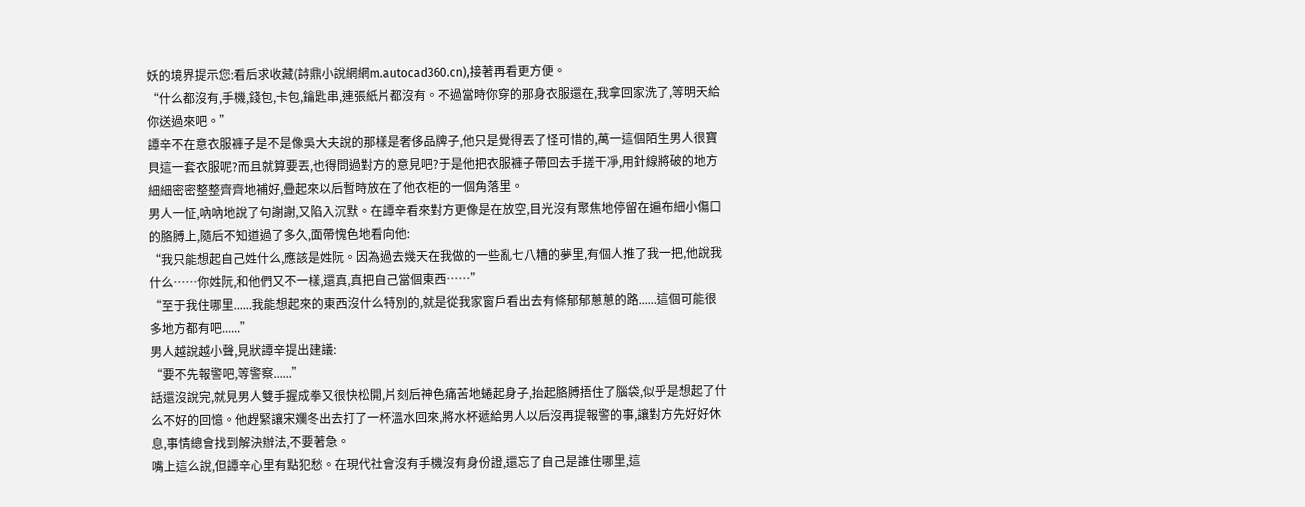妖的境界提示您:看后求收藏(詩鼎小說網網m.autocad360.cn),接著再看更方便。
“什么都沒有,手機,錢包,卡包,鑰匙串,連張紙片都沒有。不過當時你穿的那身衣服還在,我拿回家洗了,等明天給你送過來吧。”
譚辛不在意衣服褲子是不是像吳大夫說的那樣是奢侈品牌子,他只是覺得丟了怪可惜的,萬一這個陌生男人很寶貝這一套衣服呢?而且就算要丟,也得問過對方的意見吧?于是他把衣服褲子帶回去手搓干凈,用針線將破的地方細細密密整整齊齊地補好,疊起來以后暫時放在了他衣柜的一個角落里。
男人一怔,吶吶地說了句謝謝,又陷入沉默。在譚辛看來對方更像是在放空,目光沒有聚焦地停留在遍布細小傷口的胳膊上,隨后不知道過了多久,面帶愧色地看向他:
“我只能想起自己姓什么,應該是姓阮。因為過去幾天在我做的一些亂七八糟的夢里,有個人推了我一把,他說我什么……你姓阮,和他們又不一樣,還真,真把自己當個東西……”
“至于我住哪里......我能想起來的東西沒什么特別的,就是從我家窗戶看出去有條郁郁蔥蔥的路......這個可能很多地方都有吧......”
男人越說越小聲,見狀譚辛提出建議:
“要不先報警吧,等警察......”
話還沒說完,就見男人雙手握成拳又很快松開,片刻后神色痛苦地蜷起身子,抬起胳膊捂住了腦袋,似乎是想起了什么不好的回憶。他趕緊讓宋斕冬出去打了一杯溫水回來,將水杯遞給男人以后沒再提報警的事,讓對方先好好休息,事情總會找到解決辦法,不要著急。
嘴上這么說,但譚辛心里有點犯愁。在現代社會沒有手機沒有身份證,還忘了自己是誰住哪里,這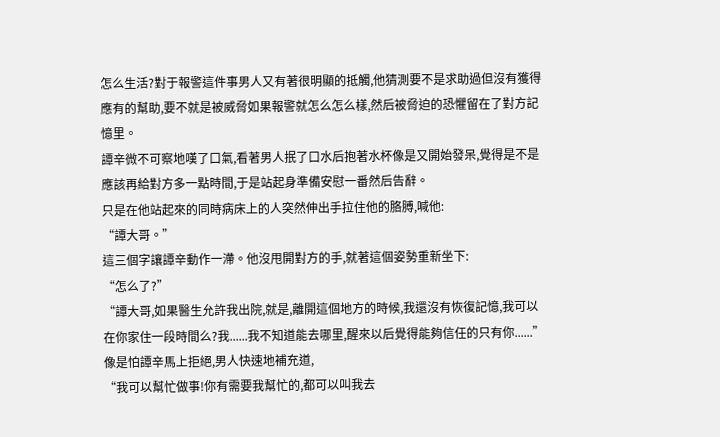怎么生活?對于報警這件事男人又有著很明顯的抵觸,他猜測要不是求助過但沒有獲得應有的幫助,要不就是被威脅如果報警就怎么怎么樣,然后被脅迫的恐懼留在了對方記憶里。
譚辛微不可察地嘆了口氣,看著男人抿了口水后抱著水杯像是又開始發呆,覺得是不是應該再給對方多一點時間,于是站起身準備安慰一番然后告辭。
只是在他站起來的同時病床上的人突然伸出手拉住他的胳膊,喊他:
“譚大哥。”
這三個字讓譚辛動作一滯。他沒甩開對方的手,就著這個姿勢重新坐下:
“怎么了?”
“譚大哥,如果醫生允許我出院,就是,離開這個地方的時候,我還沒有恢復記憶,我可以在你家住一段時間么?我......我不知道能去哪里,醒來以后覺得能夠信任的只有你......”像是怕譚辛馬上拒絕,男人快速地補充道,
“我可以幫忙做事!你有需要我幫忙的,都可以叫我去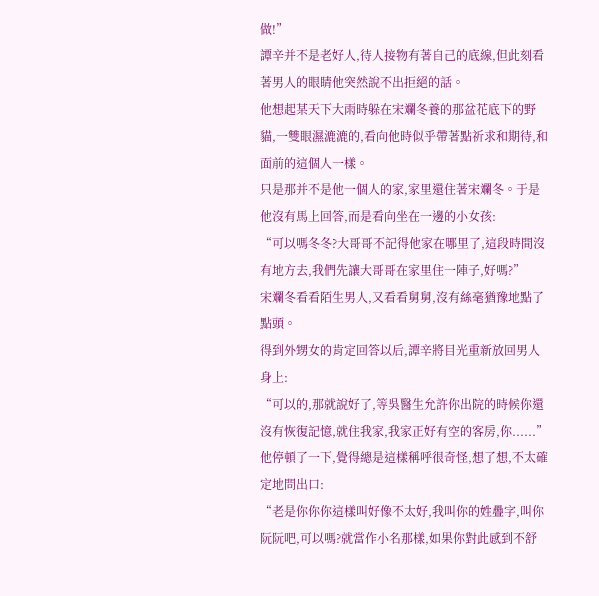做!”
譚辛并不是老好人,待人接物有著自己的底線,但此刻看著男人的眼睛他突然說不出拒絕的話。
他想起某天下大雨時躲在宋斕冬養的那盆花底下的野貓,一雙眼濕漉漉的,看向他時似乎帶著點祈求和期待,和面前的這個人一樣。
只是那并不是他一個人的家,家里還住著宋斕冬。于是他沒有馬上回答,而是看向坐在一邊的小女孩:
“可以嗎冬冬?大哥哥不記得他家在哪里了,這段時間沒有地方去,我們先讓大哥哥在家里住一陣子,好嗎?”
宋斕冬看看陌生男人,又看看舅舅,沒有絲毫猶豫地點了點頭。
得到外甥女的肯定回答以后,譚辛將目光重新放回男人身上:
“可以的,那就說好了,等吳醫生允許你出院的時候你還沒有恢復記憶,就住我家,我家正好有空的客房,你......”
他停頓了一下,覺得總是這樣稱呼很奇怪,想了想,不太確定地問出口:
“老是你你你這樣叫好像不太好,我叫你的姓疊字,叫你阮阮吧,可以嗎?就當作小名那樣,如果你對此感到不舒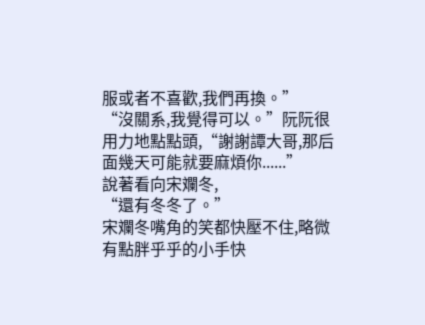服或者不喜歡,我們再換。”
“沒關系,我覺得可以。”阮阮很用力地點點頭,“謝謝譚大哥,那后面幾天可能就要麻煩你......”
說著看向宋斕冬,
“還有冬冬了。”
宋斕冬嘴角的笑都快壓不住,略微有點胖乎乎的小手快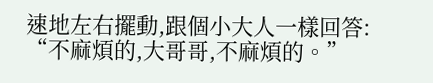速地左右擺動,跟個小大人一樣回答:
“不麻煩的,大哥哥,不麻煩的。”